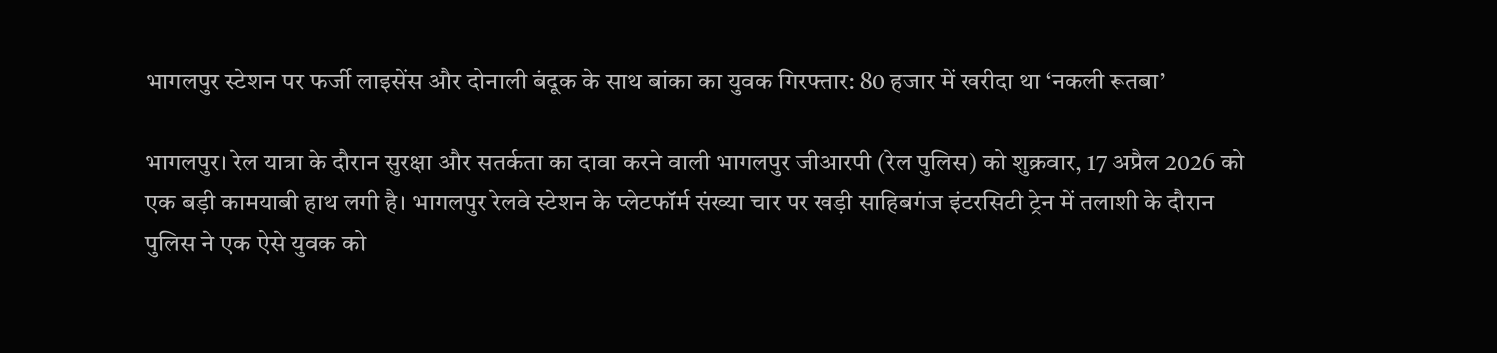भागलपुर स्टेशन पर फर्जी लाइसेंस और दोनाली बंदूक के साथ बांका का युवक गिरफ्तार: 80 हजार में खरीदा था ‘नकली रूतबा’

भागलपुर। रेल यात्रा के दौरान सुरक्षा और सतर्कता का दावा करने वाली भागलपुर जीआरपी (रेल पुलिस) को शुक्रवार, 17 अप्रैल 2026 को एक बड़ी कामयाबी हाथ लगी है। भागलपुर रेलवे स्टेशन के प्लेटफॉर्म संख्या चार पर खड़ी साहिबगंज इंटरसिटी ट्रेन में तलाशी के दौरान पुलिस ने एक ऐसे युवक को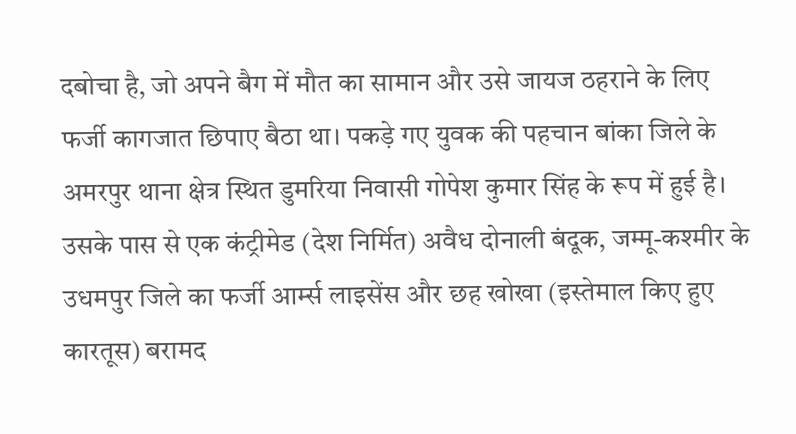दबोचा है, जो अपने बैग में मौत का सामान और उसे जायज ठहराने के लिए फर्जी कागजात छिपाए बैठा था। पकड़े गए युवक की पहचान बांका जिले के अमरपुर थाना क्षेत्र स्थित डुमरिया निवासी गोपेश कुमार सिंह के रूप में हुई है। उसके पास से एक कंट्रीमेड (देश निर्मित) अवैध दोनाली बंदूक, जम्मू-कश्मीर के उधमपुर जिले का फर्जी आर्म्स लाइसेंस और छह खोखा (इस्तेमाल किए हुए कारतूस) बरामद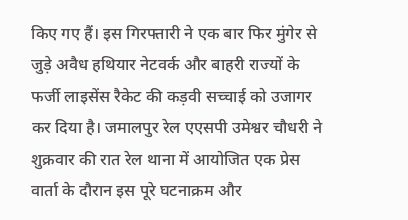किए गए हैं। इस गिरफ्तारी ने एक बार फिर मुंगेर से जुड़े अवैध हथियार नेटवर्क और बाहरी राज्यों के फर्जी लाइसेंस रैकेट की कड़वी सच्चाई को उजागर कर दिया है। जमालपुर रेल एएसपी उमेश्वर चौधरी ने शुक्रवार की रात रेल थाना में आयोजित एक प्रेस वार्ता के दौरान इस पूरे घटनाक्रम और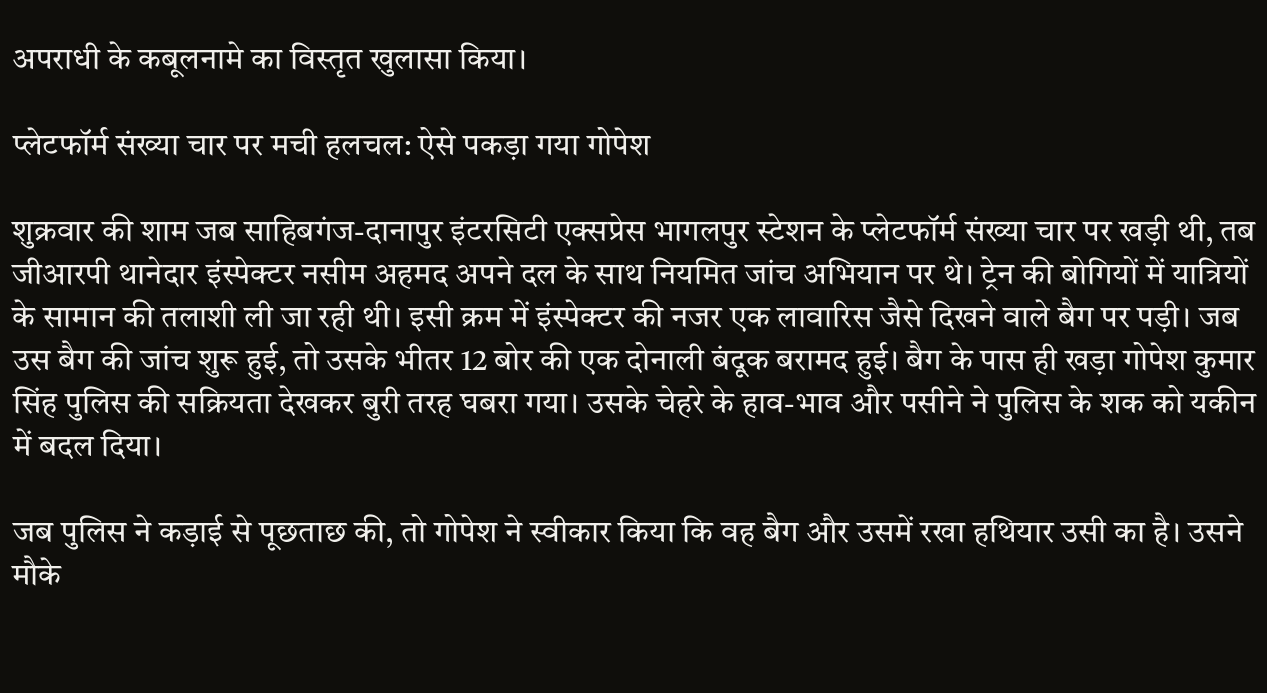अपराधी के कबूलनामे का विस्तृत खुलासा किया।

प्लेटफॉर्म संख्या चार पर मची हलचल: ऐसे पकड़ा गया गोपेश

शुक्रवार की शाम जब साहिबगंज-दानापुर इंटरसिटी एक्सप्रेस भागलपुर स्टेशन के प्लेटफॉर्म संख्या चार पर खड़ी थी, तब जीआरपी थानेदार इंस्पेक्टर नसीम अहमद अपने दल के साथ नियमित जांच अभियान पर थे। ट्रेन की बोगियों में यात्रियों के सामान की तलाशी ली जा रही थी। इसी क्रम में इंस्पेक्टर की नजर एक लावारिस जैसे दिखने वाले बैग पर पड़ी। जब उस बैग की जांच शुरू हुई, तो उसके भीतर 12 बोर की एक दोनाली बंदूक बरामद हुई। बैग के पास ही खड़ा गोपेश कुमार सिंह पुलिस की सक्रियता देखकर बुरी तरह घबरा गया। उसके चेहरे के हाव-भाव और पसीने ने पुलिस के शक को यकीन में बदल दिया।

जब पुलिस ने कड़ाई से पूछताछ की, तो गोपेश ने स्वीकार किया कि वह बैग और उसमें रखा हथियार उसी का है। उसने मौके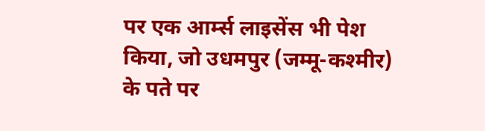पर एक आर्म्स लाइसेंस भी पेश किया, जो उधमपुर (जम्मू-कश्मीर) के पते पर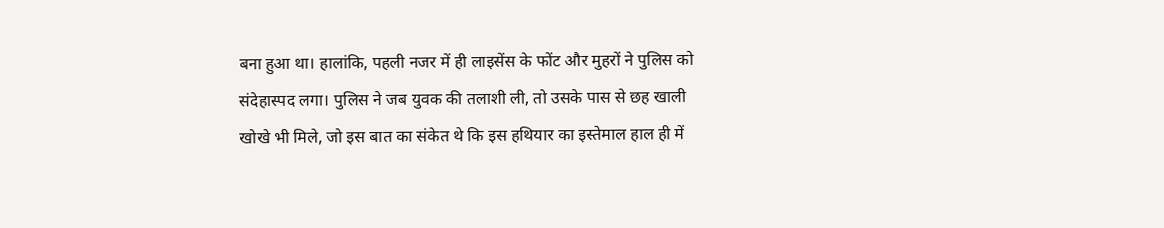बना हुआ था। हालांकि, पहली नजर में ही लाइसेंस के फोंट और मुहरों ने पुलिस को संदेहास्पद लगा। पुलिस ने जब युवक की तलाशी ली, तो उसके पास से छह खाली खोखे भी मिले, जो इस बात का संकेत थे कि इस हथियार का इस्तेमाल हाल ही में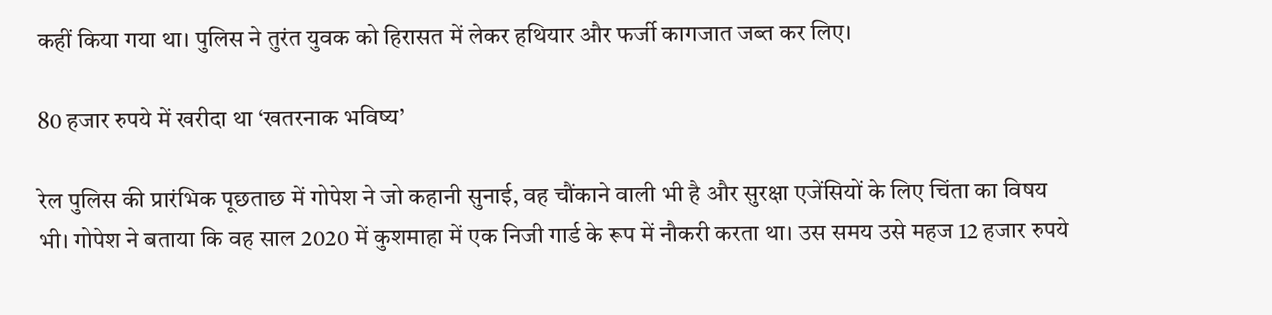कहीं किया गया था। पुलिस ने तुरंत युवक को हिरासत में लेकर हथियार और फर्जी कागजात जब्त कर लिए।

80 हजार रुपये में खरीदा था ‘खतरनाक भविष्य’

रेल पुलिस की प्रारंभिक पूछताछ में गोपेश ने जो कहानी सुनाई, वह चौंकाने वाली भी है और सुरक्षा एजेंसियों के लिए चिंता का विषय भी। गोपेश ने बताया कि वह साल 2020 में कुशमाहा में एक निजी गार्ड के रूप में नौकरी करता था। उस समय उसे महज 12 हजार रुपये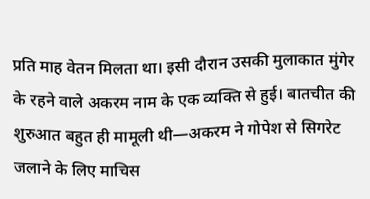प्रति माह वेतन मिलता था। इसी दौरान उसकी मुलाकात मुंगेर के रहने वाले अकरम नाम के एक व्यक्ति से हुई। बातचीत की शुरुआत बहुत ही मामूली थी—अकरम ने गोपेश से सिगरेट जलाने के लिए माचिस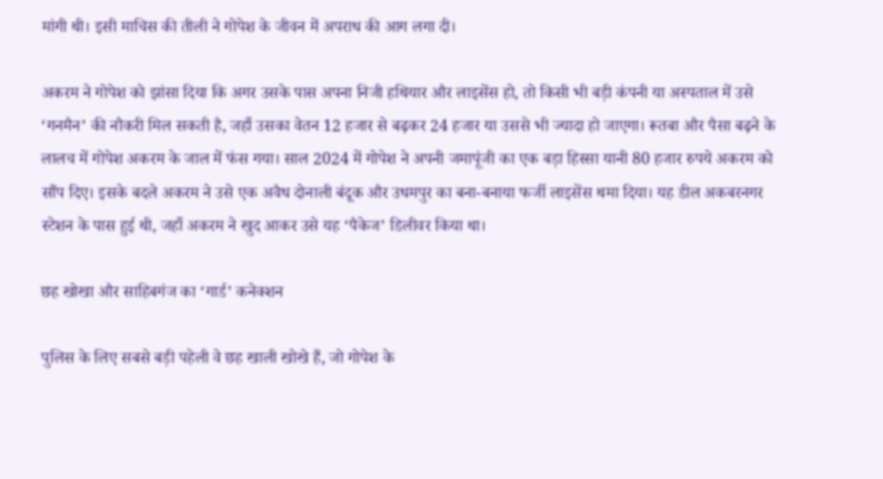मांगी थी। इसी माचिस की तीली ने गोपेश के जीवन में अपराध की आग लगा दी।

अकरम ने गोपेश को झांसा दिया कि अगर उसके पास अपना निजी हथियार और लाइसेंस हो, तो किसी भी बड़ी कंपनी या अस्पताल में उसे ‘गनमैन’ की नौकरी मिल सकती है, जहाँ उसका वेतन 12 हजार से बढ़कर 24 हजार या उससे भी ज्यादा हो जाएगा। रूतबा और पैसा बढ़ने के लालच में गोपेश अकरम के जाल में फंस गया। साल 2024 में गोपेश ने अपनी जमापूंजी का एक बड़ा हिस्सा यानी 80 हजार रुपये अकरम को सौंप दिए। इसके बदले अकरम ने उसे एक अवैध दोनाली बंदूक और उधमपुर का बना-बनाया फर्जी लाइसेंस थमा दिया। यह डील अकबरनगर स्टेशन के पास हुई थी, जहाँ अकरम ने खुद आकर उसे यह ‘पैकेज’ डिलीवर किया था।

छह खोखा और साहिबगंज का ‘गार्ड’ कनेक्शन

पुलिस के लिए सबसे बड़ी पहेली वे छह खाली खोखे हैं, जो गोपेश के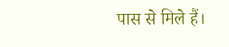पास से मिले हैं।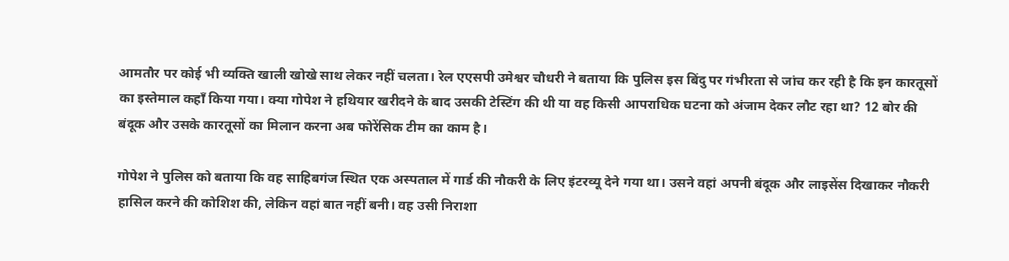आमतौर पर कोई भी व्यक्ति खाली खोखे साथ लेकर नहीं चलता। रेल एएसपी उमेश्वर चौधरी ने बताया कि पुलिस इस बिंदु पर गंभीरता से जांच कर रही है कि इन कारतूसों का इस्तेमाल कहाँ किया गया। क्या गोपेश ने हथियार खरीदने के बाद उसकी टेस्टिंग की थी या वह किसी आपराधिक घटना को अंजाम देकर लौट रहा था? 12 बोर की बंदूक और उसके कारतूसों का मिलान करना अब फोरेंसिक टीम का काम है।

गोपेश ने पुलिस को बताया कि वह साहिबगंज स्थित एक अस्पताल में गार्ड की नौकरी के लिए इंटरव्यू देने गया था। उसने वहां अपनी बंदूक और लाइसेंस दिखाकर नौकरी हासिल करने की कोशिश की, लेकिन वहां बात नहीं बनी। वह उसी निराशा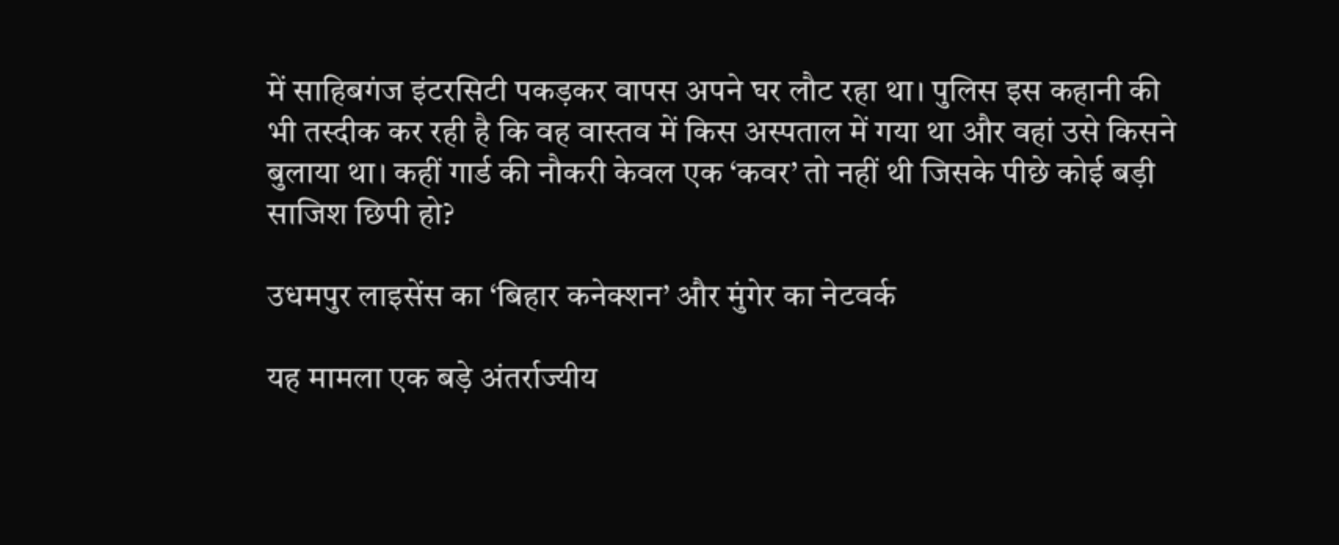में साहिबगंज इंटरसिटी पकड़कर वापस अपने घर लौट रहा था। पुलिस इस कहानी की भी तस्दीक कर रही है कि वह वास्तव में किस अस्पताल में गया था और वहां उसे किसने बुलाया था। कहीं गार्ड की नौकरी केवल एक ‘कवर’ तो नहीं थी जिसके पीछे कोई बड़ी साजिश छिपी हो?

उधमपुर लाइसेंस का ‘बिहार कनेक्शन’ और मुंगेर का नेटवर्क

यह मामला एक बड़े अंतर्राज्यीय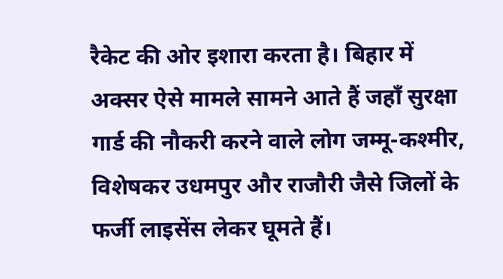रैकेट की ओर इशारा करता है। बिहार में अक्सर ऐसे मामले सामने आते हैं जहाँ सुरक्षा गार्ड की नौकरी करने वाले लोग जम्मू-कश्मीर, विशेषकर उधमपुर और राजौरी जैसे जिलों के फर्जी लाइसेंस लेकर घूमते हैं।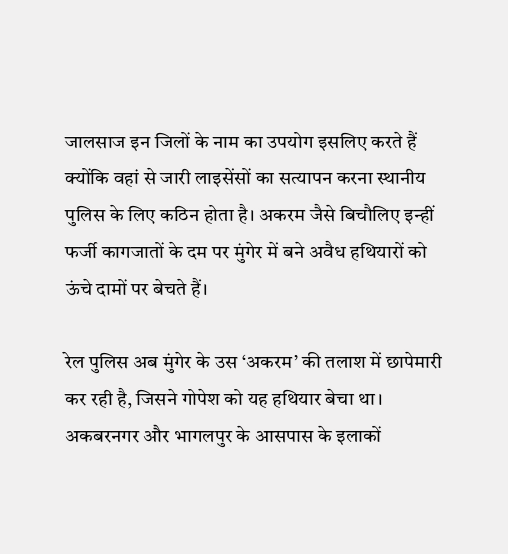जालसाज इन जिलों के नाम का उपयोग इसलिए करते हैं क्योंकि वहां से जारी लाइसेंसों का सत्यापन करना स्थानीय पुलिस के लिए कठिन होता है। अकरम जैसे बिचौलिए इन्हीं फर्जी कागजातों के दम पर मुंगेर में बने अवैध हथियारों को ऊंचे दामों पर बेचते हैं।

रेल पुलिस अब मुंगेर के उस ‘अकरम’ की तलाश में छापेमारी कर रही है, जिसने गोपेश को यह हथियार बेचा था। अकबरनगर और भागलपुर के आसपास के इलाकों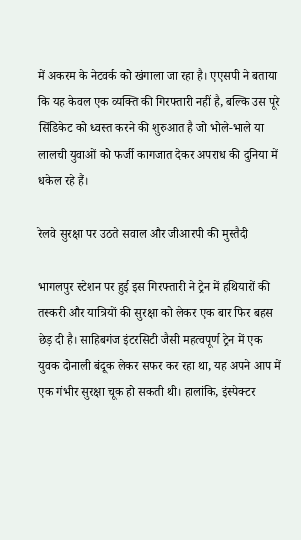में अकरम के नेटवर्क को खंगाला जा रहा है। एएसपी ने बताया कि यह केवल एक व्यक्ति की गिरफ्तारी नहीं है, बल्कि उस पूरे सिंडिकेट को ध्वस्त करने की शुरुआत है जो भोले-भाले या लालची युवाओं को फर्जी कागजात देकर अपराध की दुनिया में धकेल रहे हैं।

रेलवे सुरक्षा पर उठते सवाल और जीआरपी की मुस्तैदी

भागलपुर स्टेशन पर हुई इस गिरफ्तारी ने ट्रेन में हथियारों की तस्करी और यात्रियों की सुरक्षा को लेकर एक बार फिर बहस छेड़ दी है। साहिबगंज इंटरसिटी जैसी महत्वपूर्ण ट्रेन में एक युवक दोनाली बंदूक लेकर सफर कर रहा था, यह अपने आप में एक गंभीर सुरक्षा चूक हो सकती थी। हालांकि, इंस्पेक्टर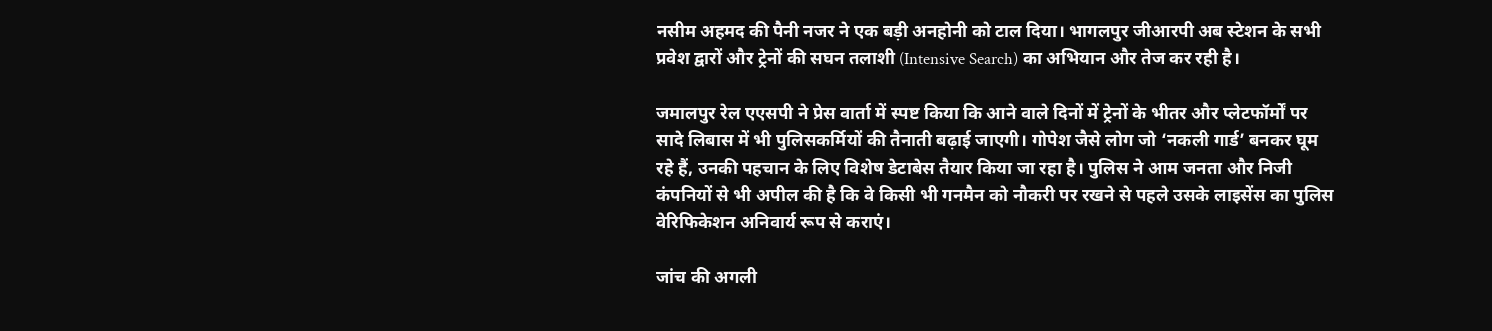नसीम अहमद की पैनी नजर ने एक बड़ी अनहोनी को टाल दिया। भागलपुर जीआरपी अब स्टेशन के सभी प्रवेश द्वारों और ट्रेनों की सघन तलाशी (Intensive Search) का अभियान और तेज कर रही है।

जमालपुर रेल एएसपी ने प्रेस वार्ता में स्पष्ट किया कि आने वाले दिनों में ट्रेनों के भीतर और प्लेटफॉर्मों पर सादे लिबास में भी पुलिसकर्मियों की तैनाती बढ़ाई जाएगी। गोपेश जैसे लोग जो ‘नकली गार्ड’ बनकर घूम रहे हैं, उनकी पहचान के लिए विशेष डेटाबेस तैयार किया जा रहा है। पुलिस ने आम जनता और निजी कंपनियों से भी अपील की है कि वे किसी भी गनमैन को नौकरी पर रखने से पहले उसके लाइसेंस का पुलिस वेरिफिकेशन अनिवार्य रूप से कराएं।

जांच की अगली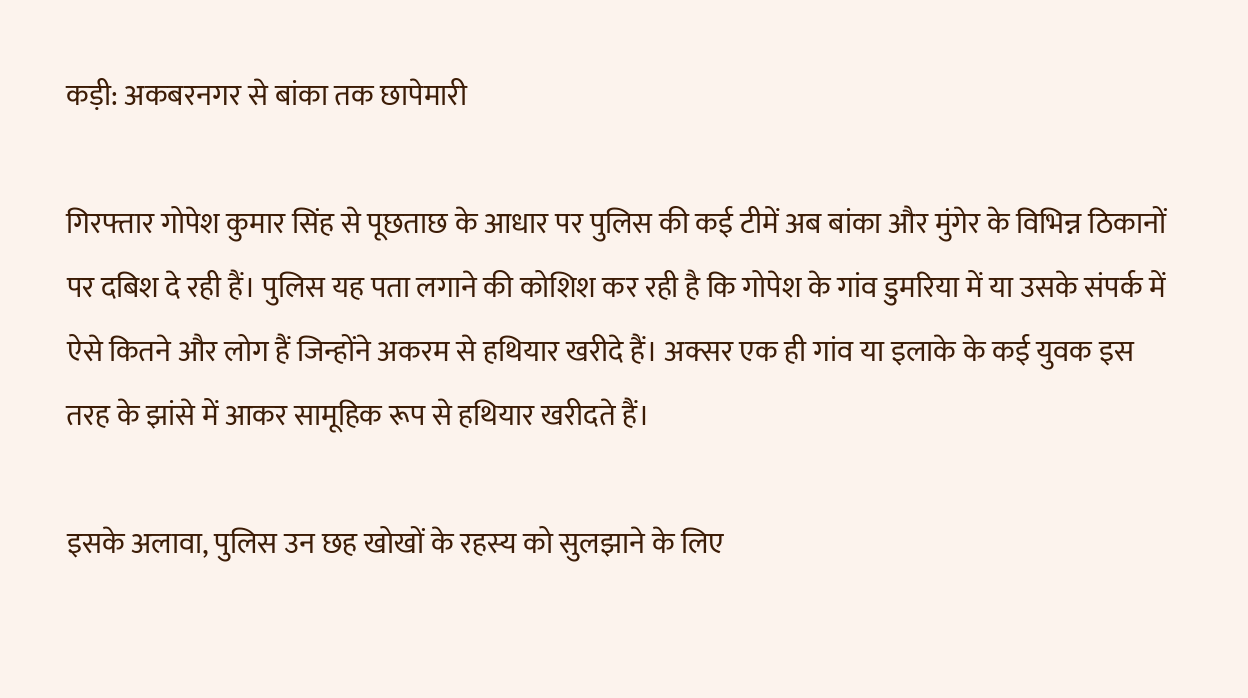कड़ी: अकबरनगर से बांका तक छापेमारी

गिरफ्तार गोपेश कुमार सिंह से पूछताछ के आधार पर पुलिस की कई टीमें अब बांका और मुंगेर के विभिन्न ठिकानों पर दबिश दे रही हैं। पुलिस यह पता लगाने की कोशिश कर रही है कि गोपेश के गांव डुमरिया में या उसके संपर्क में ऐसे कितने और लोग हैं जिन्होंने अकरम से हथियार खरीदे हैं। अक्सर एक ही गांव या इलाके के कई युवक इस तरह के झांसे में आकर सामूहिक रूप से हथियार खरीदते हैं।

इसके अलावा, पुलिस उन छह खोखों के रहस्य को सुलझाने के लिए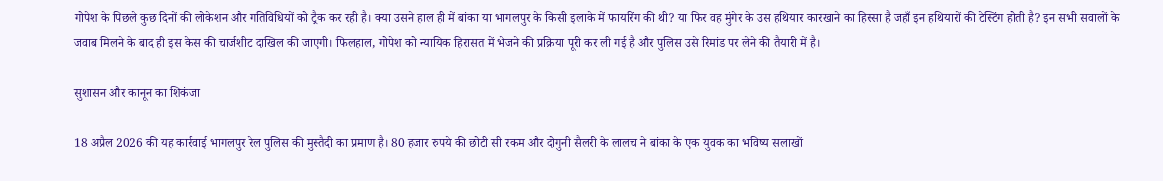गोपेश के पिछले कुछ दिनों की लोकेशन और गतिविधियों को ट्रैक कर रही है। क्या उसने हाल ही में बांका या भागलपुर के किसी इलाके में फायरिंग की थी? या फिर वह मुंगेर के उस हथियार कारखाने का हिस्सा है जहाँ इन हथियारों की टेस्टिंग होती है? इन सभी सवालों के जवाब मिलने के बाद ही इस केस की चार्जशीट दाखिल की जाएगी। फिलहाल, गोपेश को न्यायिक हिरासत में भेजने की प्रक्रिया पूरी कर ली गई है और पुलिस उसे रिमांड पर लेने की तैयारी में है।

सुशासन और कानून का शिकंजा

18 अप्रैल 2026 की यह कार्रवाई भागलपुर रेल पुलिस की मुस्तैदी का प्रमाण है। 80 हजार रुपये की छोटी सी रकम और दोगुनी सैलरी के लालच ने बांका के एक युवक का भविष्य सलाखों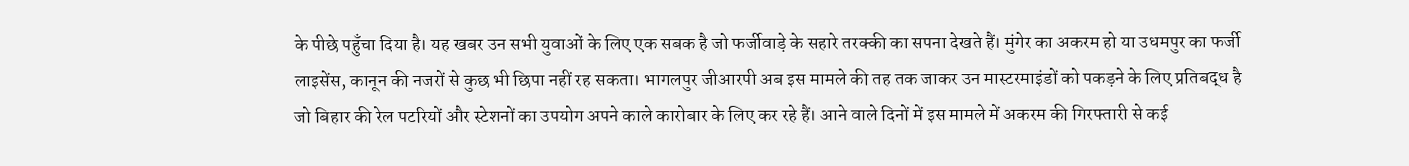के पीछे पहुँचा दिया है। यह खबर उन सभी युवाओं के लिए एक सबक है जो फर्जीवाड़े के सहारे तरक्की का सपना देखते हैं। मुंगेर का अकरम हो या उधमपुर का फर्जी लाइसेंस, कानून की नजरों से कुछ भी छिपा नहीं रह सकता। भागलपुर जीआरपी अब इस मामले की तह तक जाकर उन मास्टरमाइंडों को पकड़ने के लिए प्रतिबद्ध है जो बिहार की रेल पटरियों और स्टेशनों का उपयोग अपने काले कारोबार के लिए कर रहे हैं। आने वाले दिनों में इस मामले में अकरम की गिरफ्तारी से कई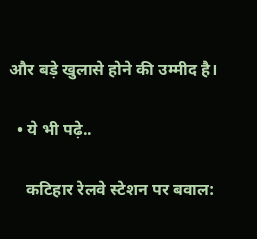और बड़े खुलासे होने की उम्मीद है।

  • ये भी पढ़े..

    कटिहार रेलवे स्टेशन पर बवाल: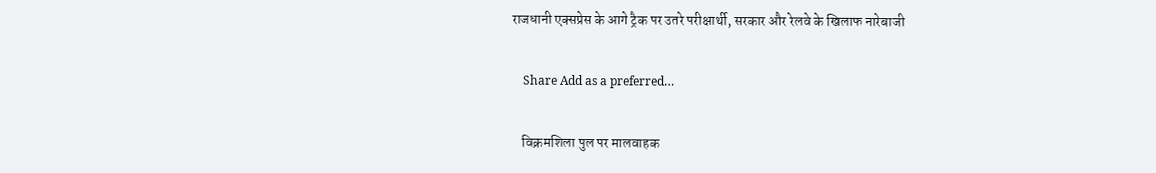राजधानी एक्सप्रेस के आगे ट्रैक पर उतरे परीक्षार्थी, सरकार और रेलवे के खिलाफ नारेबाजी

    Share Add as a preferred…

    विक्रमशिला पुल पर मालवाहक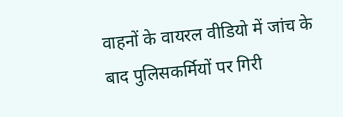वाहनों के वायरल वीडियो में जांच के बाद पुलिसकर्मियों पर गिरी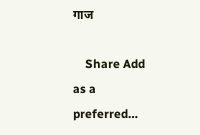गाज

    Share Add as a preferred…